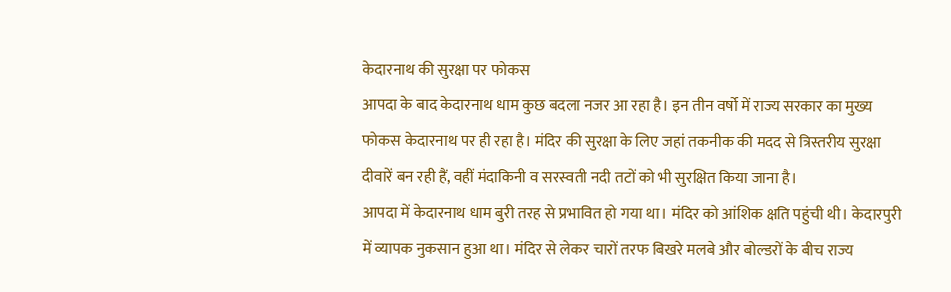केदारनाथ की सुरक्षा पर फोकस
आपदा के बाद केदारनाथ धाम कुछ बदला नजर आ रहा है। इन तीन वर्षो में राज्य सरकार का मुख्य फोकस केदारनाथ पर ही रहा है। मंदिर की सुरक्षा के लिए जहां तकनीक की मदद से त्रिस्तरीय सुरक्षा दीवारें बन रही हैं, वहीं मंदाकिनी व सरस्वती नदी तटों को भी सुरक्षित किया जाना है।
आपदा में केदारनाथ धाम बुरी तरह से प्रभावित हो गया था। मंदिर को आंशिक क्षति पहुंची थी। केदारपुरी में व्यापक नुकसान हुआ था। मंदिर से लेकर चारों तरफ बिखरे मलबे और बोल्डरों के बीच राज्य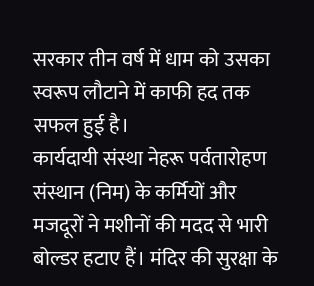सरकार तीन वर्ष में धाम को उसका स्वरूप लौटाने में काफी हद तक सफल हुई है।
कार्यदायी संस्था नेहरू पर्वतारोहण संस्थान (निम) के कर्मियों और मजदूरों ने मशीनों की मदद से भारी बोल्डर हटाए हैं। मंदिर की सुरक्षा के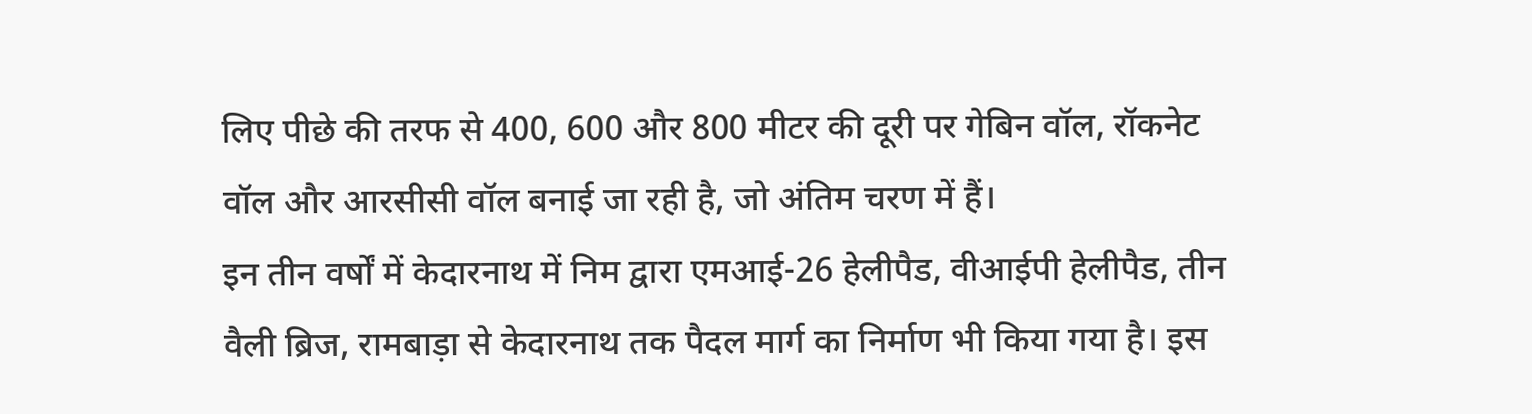लिए पीछे की तरफ से 400, 600 और 800 मीटर की दूरी पर गेबिन वॉल, रॉकनेट वॉल और आरसीसी वॉल बनाई जा रही है, जो अंतिम चरण में हैं।
इन तीन वर्षों में केदारनाथ में निम द्वारा एमआई-26 हेलीपैड, वीआईपी हेलीपैड, तीन वैली ब्रिज, रामबाड़ा से केदारनाथ तक पैदल मार्ग का निर्माण भी किया गया है। इस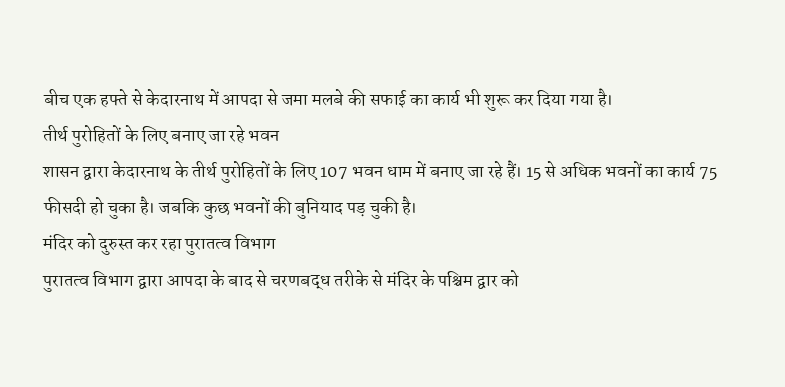बीच एक हफ्ते से केदारनाथ में आपदा से जमा मलबे की सफाई का कार्य भी शुरू कर दिया गया है।
तीर्थ पुरोहितों के लिए बनाए जा रहे भवन
शासन द्वारा केदारनाथ के तीर्थ पुरोहितों के लिए 107 भवन धाम में बनाए जा रहे हैं। 15 से अधिक भवनों का कार्य 75 फीसदी हो चुका है। जबकि कुछ भवनों की बुनियाद पड़ चुकी है।
मंदिर को दुरुस्त कर रहा पुरातत्व विभाग
पुरातत्व विभाग द्वारा आपदा के बाद से चरणबद्ध तरीके से मंदिर के पश्चिम द्वार को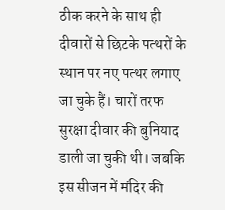ठीक करने के साथ ही दीवारों से छिटके पत्थरों के स्थान पर नए पत्थर लगाए जा चुके हैं। चारों तरफ सुरक्षा दीवार की बुनियाद डाली जा चुकी थी। जबकि इस सीजन में मंदिर की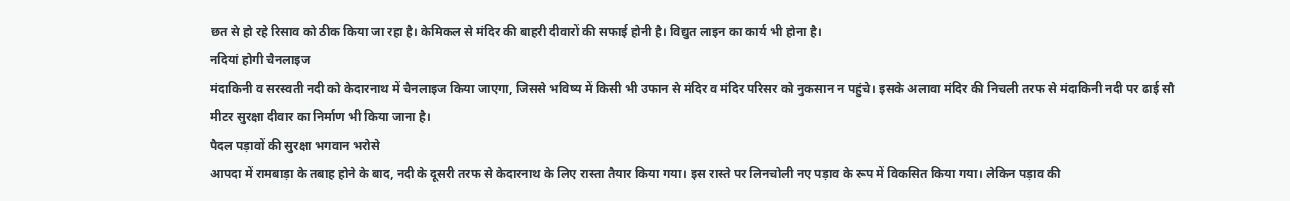छत से हो रहे रिसाव को ठीक किया जा रहा है। केमिकल से मंदिर की बाहरी दीवारों की सफाई होनी है। विद्युत लाइन का कार्य भी होना है।
नदियां होगी चैनलाइज
मंदाकिनी व सरस्वती नदी को केदारनाथ में चैनलाइज किया जाएगा, जिससे भविष्य में किसी भी उफान से मंदिर व मंदिर परिसर को नुकसान न पहुंचे। इसके अलावा मंदिर की निचली तरफ से मंदाकिनी नदी पर ढाई सौ मीटर सुरक्षा दीवार का निर्माण भी किया जाना है।
पैदल पड़ावों की सुरक्षा भगवान भरोसे
आपदा में रामबाड़ा के तबाह होने के बाद, नदी के दूसरी तरफ से केदारनाथ के लिए रास्ता तैयार किया गया। इस रास्ते पर लिनचोली नए पड़ाव के रूप में विकसित किया गया। लेकिन पड़ाव की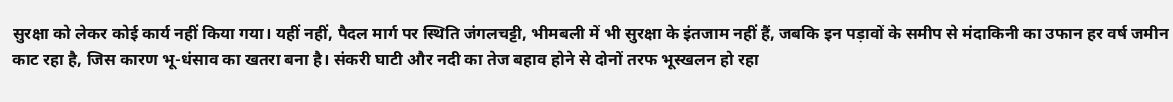सुरक्षा को लेकर कोई कार्य नहीं किया गया। यहीं नहीं, पैदल मार्ग पर स्थिति जंगलचट्टी, भीमबली में भी सुरक्षा के इंतजाम नहीं हैं, जबकि इन पड़ावों के समीप से मंदाकिनी का उफान हर वर्ष जमीन काट रहा है, जिस कारण भू-धंसाव का खतरा बना है। संकरी घाटी और नदी का तेज बहाव होने से दोनों तरफ भूस्खलन हो रहा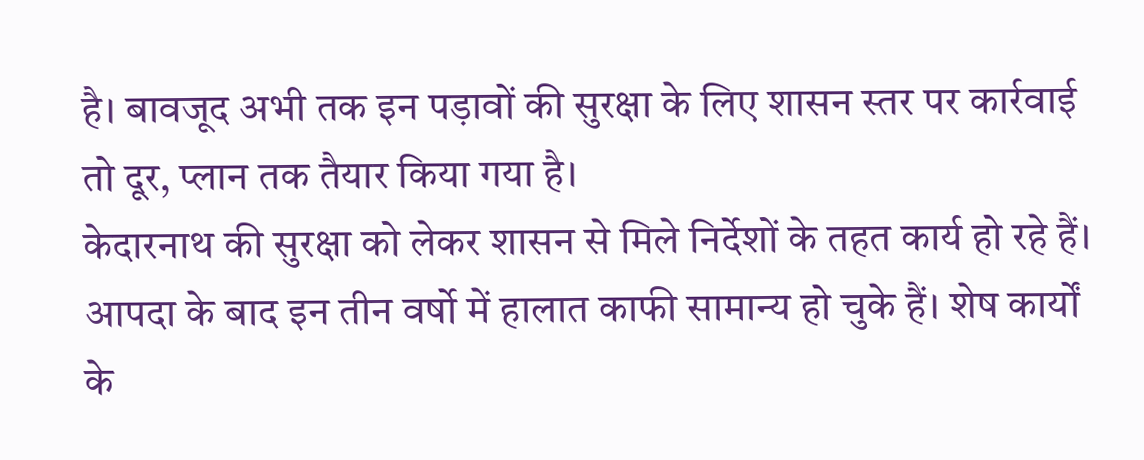है। बावजूद अभी तक इन पड़ावों की सुरक्षा के लिए शासन स्तर पर कार्रवाई तो दूर, प्लान तक तैयार किया गया है।
केदारनाथ की सुरक्षा को लेकर शासन से मिले निर्देशों के तहत कार्य हो रहे हैं। आपदा के बाद इन तीन वर्षो में हालात काफी सामान्य हो चुके हैं। शेष कार्यों के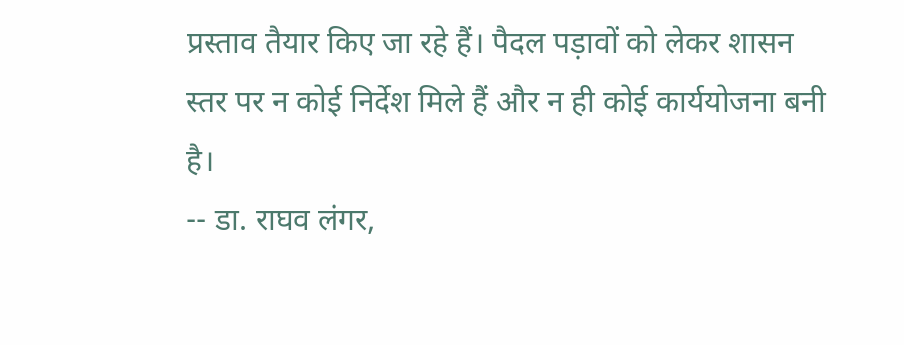प्रस्ताव तैयार किए जा रहे हैं। पैदल पड़ावों को लेकर शासन स्तर पर न कोई निर्देश मिले हैं और न ही कोई कार्ययोजना बनी है।
-- डा. राघव लंगर,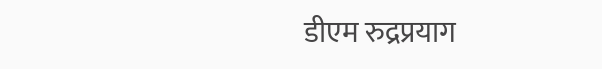डीएम रुद्रप्रयाग